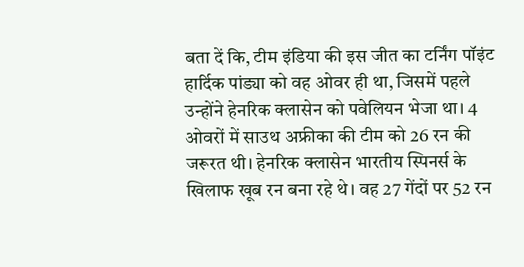बता दें कि, टीम इंडिया की इस जीत का टर्निंग पॉइंट हार्दिक पांड्या को वह ओवर ही था, जिसमें पहले उन्होंने हेनरिक क्लासेन को पवेलियन भेजा था। 4 ओवरों में साउथ अफ्रीका की टीम को 26 रन की जरूरत थी। हेनरिक क्लासेन भारतीय स्पिनर्स के खिलाफ खूब रन बना रहे थे। वह 27 गेंदों पर 52 रन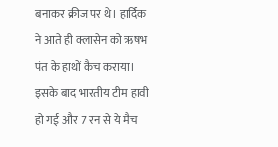बनाकर क्रीज पर थे। हार्दिक ने आते ही क्लासेन को ऋषभ पंत के हाथों कैच कराया। इसके बाद भारतीय टीम हावी हो गई और 7 रन से ये मैच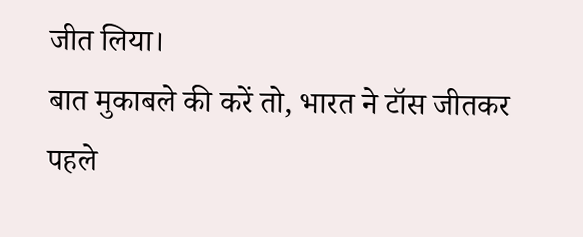जीत लिया।
बात मुकाबले की करें तो, भारत ने टॉस जीतकर पहले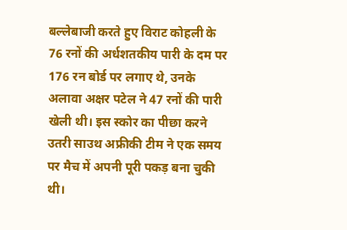बल्लेबाजी करते हुए विराट कोहली के 76 रनों की अर्धशतकीय पारी के दम पर 176 रन बोर्ड पर लगाए थे, उनके अलावा अक्षर पटेल ने 47 रनों की पारी खेली थी। इस स्कोर का पीछा करने उतरी साउथ अफ्रीकी टीम ने एक समय पर मैच में अपनी पूरी पकड़ बना चुकी थी।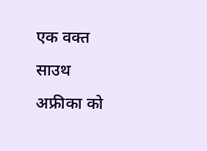एक वक्त साउथ अफ्रीका को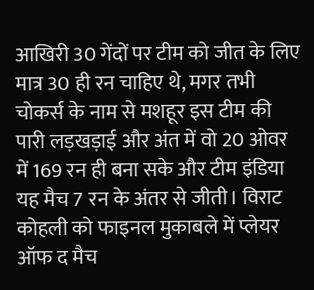आखिरी 30 गेंदों पर टीम को जीत के लिए मात्र 30 ही रन चाहिए थे, मगर तभी चोकर्स के नाम से मशहूर इस टीम की पारी लड़खड़ाई और अंत में वो 20 ओवर में 169 रन ही बना सके और टीम इंडिया यह मैच 7 रन के अंतर से जीती। विराट कोहली को फाइनल मुकाबले में प्लेयर ऑफ द मैच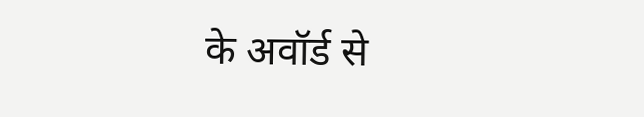के अवॉर्ड से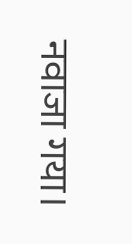नवाजा गया।